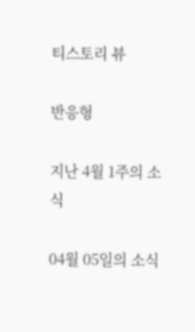티스토리 뷰

반응형

지난 4월 1주의 소식

04월 05일의 소식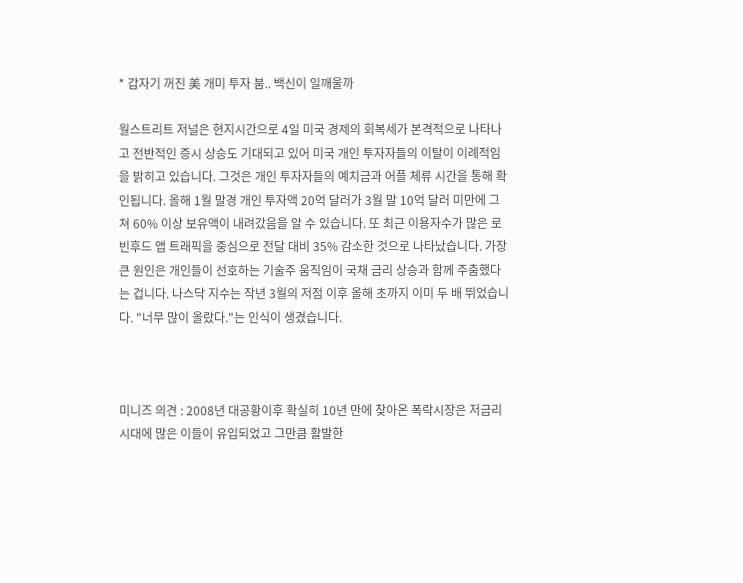* 갑자기 꺼진 美 개미 투자 붐.. 백신이 일깨울까

월스트리트 저널은 현지시간으로 4일 미국 경제의 회복세가 본격적으로 나타나고 전반적인 증시 상승도 기대되고 있어 미국 개인 투자자들의 이탈이 이례적임을 밝히고 있습니다. 그것은 개인 투자자들의 예치금과 어플 체류 시간을 통해 확인됩니다. 올해 1월 말경 개인 투자액 20억 달러가 3월 말 10억 달러 미만에 그쳐 60% 이상 보유액이 내려갔음을 알 수 있습니다. 또 최근 이용자수가 많은 로빈후드 앱 트래픽을 중심으로 전달 대비 35% 감소한 것으로 나타났습니다. 가장 큰 원인은 개인들이 선호하는 기술주 움직임이 국채 금리 상승과 함께 주춤했다는 겁니다. 나스닥 지수는 작년 3월의 저점 이후 올해 초까지 이미 두 배 뛰었습니다. "너무 많이 올랐다."는 인식이 생겼습니다.



미니즈 의견 : 2008년 대공황이후 확실히 10년 만에 찾아온 폭락시장은 저금리 시대에 많은 이들이 유입되었고 그만큼 활발한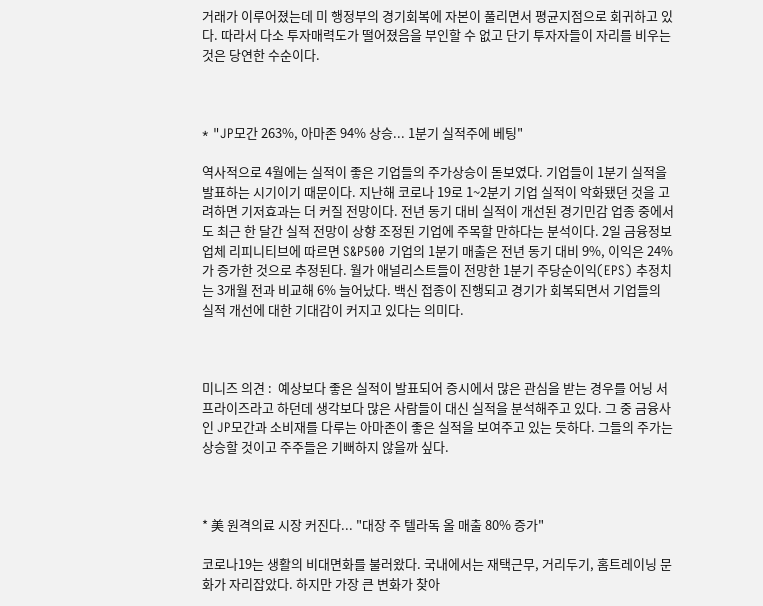거래가 이루어졌는데 미 행정부의 경기회복에 자본이 풀리면서 평균지점으로 회귀하고 있다. 따라서 다소 투자매력도가 떨어졌음을 부인할 수 없고 단기 투자자들이 자리를 비우는 것은 당연한 수순이다.



* "JP모간 263%, 아마존 94% 상승... 1분기 실적주에 베팅"

역사적으로 4월에는 실적이 좋은 기업들의 주가상승이 돋보였다. 기업들이 1분기 실적을 발표하는 시기이기 때문이다. 지난해 코로나 19로 1~2분기 기업 실적이 악화됐던 것을 고려하면 기저효과는 더 커질 전망이다. 전년 동기 대비 실적이 개선된 경기민감 업종 중에서도 최근 한 달간 실적 전망이 상향 조정된 기업에 주목할 만하다는 분석이다. 2일 금융정보업체 리피니티브에 따르면 S&P500 기업의 1분기 매출은 전년 동기 대비 9%, 이익은 24%가 증가한 것으로 추정된다. 월가 애널리스트들이 전망한 1분기 주당순이익(EPS) 추정치는 3개월 전과 비교해 6% 늘어났다. 백신 접종이 진행되고 경기가 회복되면서 기업들의 실적 개선에 대한 기대감이 커지고 있다는 의미다.



미니즈 의견 :  예상보다 좋은 실적이 발표되어 증시에서 많은 관심을 받는 경우를 어닝 서프라이즈라고 하던데 생각보다 많은 사람들이 대신 실적을 분석해주고 있다. 그 중 금융사인 JP모간과 소비재를 다루는 아마존이 좋은 실적을 보여주고 있는 듯하다. 그들의 주가는 상승할 것이고 주주들은 기뻐하지 않을까 싶다.



* 美 원격의료 시장 커진다... "대장 주 텔라독 올 매출 80% 증가"

코로나19는 생활의 비대면화를 불러왔다. 국내에서는 재택근무, 거리두기, 홈트레이닝 문화가 자리잡았다. 하지만 가장 큰 변화가 찾아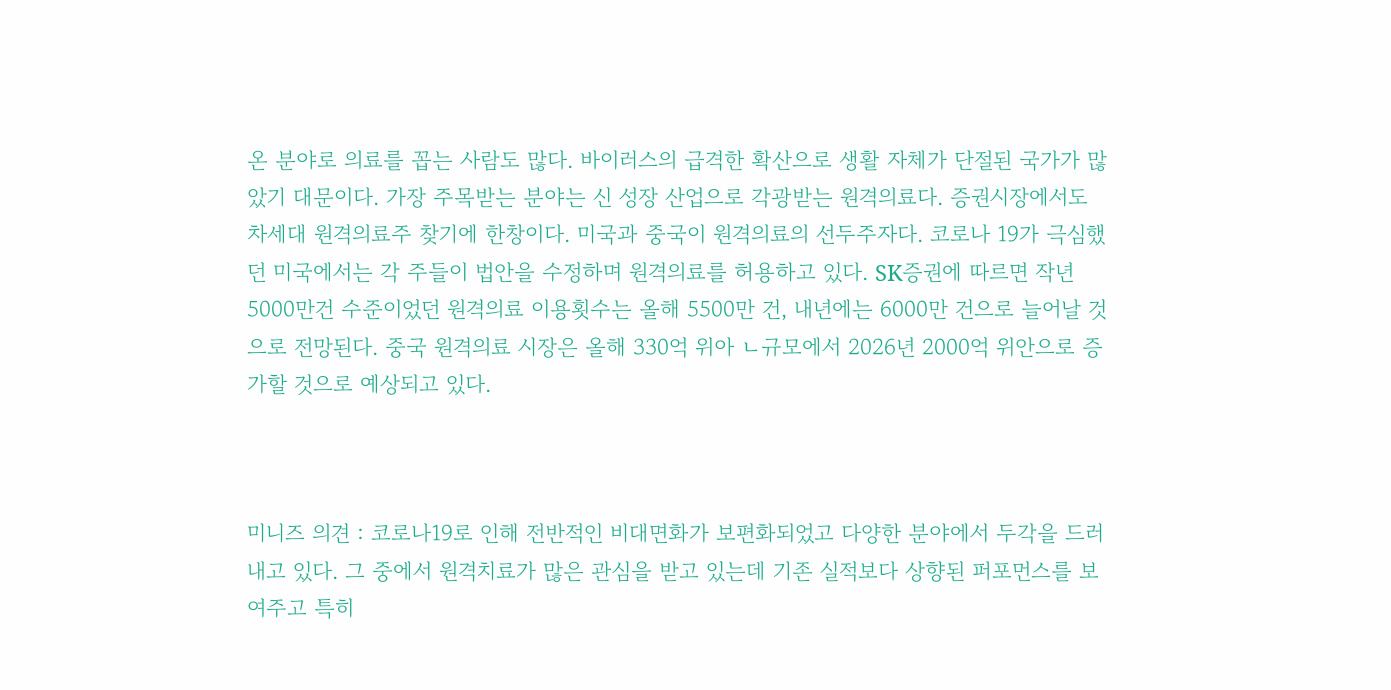온 분야로 의료를 꼽는 사람도 많다. 바이러스의 급격한 확산으로 생활 자체가 단절된 국가가 많았기 대문이다. 가장 주목받는 분야는 신 성장 산업으로 각광받는 원격의료다. 증권시장에서도 차세대 원격의료주 찾기에 한창이다. 미국과 중국이 원격의료의 선두주자다. 코로나 19가 극심했던 미국에서는 각 주들이 법안을 수정하며 원격의료를 허용하고 있다. SK증권에 따르면 작년 5000만건 수준이었던 원격의료 이용횟수는 올해 5500만 건, 내년에는 6000만 건으로 늘어날 것으로 전망된다. 중국 원격의료 시장은 올해 330억 위아 ㄴ규모에서 2026년 2000억 위안으로 증가할 것으로 예상되고 있다.



미니즈 의견 : 코로나19로 인해 전반적인 비대면화가 보편화되었고 다양한 분야에서 두각을 드러내고 있다. 그 중에서 원격치료가 많은 관심을 받고 있는데 기존 실적보다 상향된 퍼포먼스를 보여주고 특히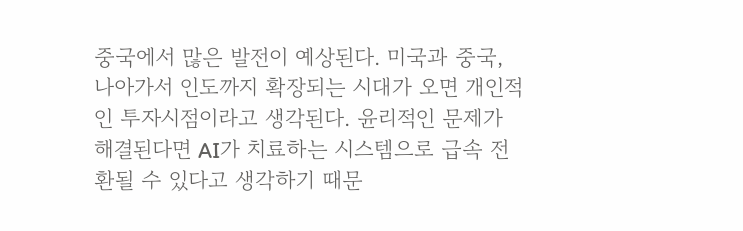중국에서 많은 발전이 예상된다. 미국과 중국, 나아가서 인도까지 확장되는 시대가 오면 개인적인 투자시점이라고 생각된다. 윤리적인 문제가 해결된다면 AI가 치료하는 시스템으로 급속 전환될 수 있다고 생각하기 때문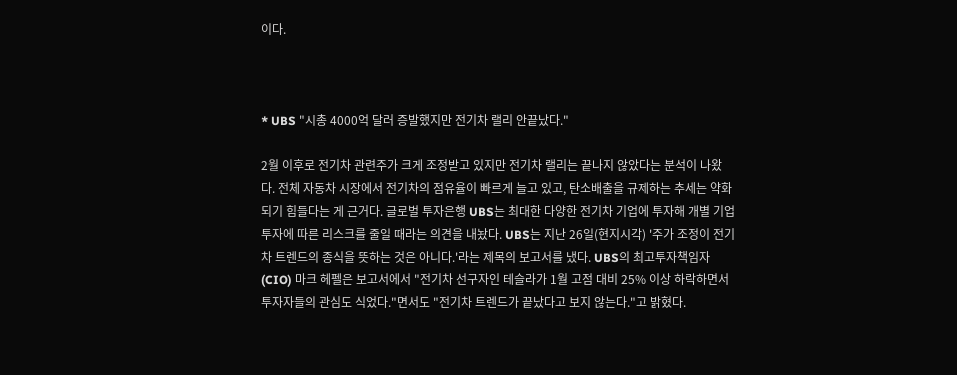이다.



* UBS "시총 4000억 달러 증발했지만 전기차 랠리 안끝났다."

2월 이후로 전기차 관련주가 크게 조정받고 있지만 전기차 랠리는 끝나지 않았다는 분석이 나왔다. 전체 자동차 시장에서 전기차의 점유율이 빠르게 늘고 있고, 탄소배출을 규제하는 추세는 약화되기 힘들다는 게 근거다. 글로벌 투자은행 UBS는 최대한 다양한 전기차 기업에 투자해 개별 기업 투자에 따른 리스크를 줄일 때라는 의견을 내놨다. UBS는 지난 26일(현지시각) '주가 조정이 전기차 트렌드의 종식을 뜻하는 것은 아니다.'라는 제목의 보고서를 냈다. UBS의 최고투자책임자(CIO) 마크 헤펠은 보고서에서 "전기차 선구자인 테슬라가 1월 고점 대비 25% 이상 하락하면서 투자자들의 관심도 식었다."면서도 "전기차 트렌드가 끝났다고 보지 않는다."고 밝혔다.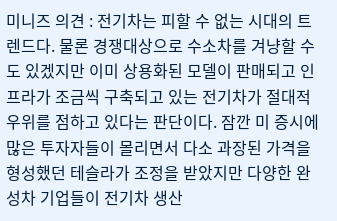미니즈 의견 : 전기차는 피할 수 없는 시대의 트렌드다. 물론 경쟁대상으로 수소차를 겨냥할 수도 있겠지만 이미 상용화된 모델이 판매되고 인프라가 조금씩 구축되고 있는 전기차가 절대적 우위를 점하고 있다는 판단이다. 잠깐 미 증시에 많은 투자자들이 몰리면서 다소 과장된 가격을 형성했던 테슬라가 조정을 받았지만 다양한 완성차 기업들이 전기차 생산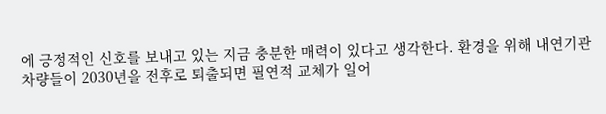에 긍정적인 신호를 보내고 있는 지금 충분한 매력이 있다고 생각한다. 환경을 위해 내연기관 차량들이 2030년을 전후로 퇴출되면 필연적 교체가 일어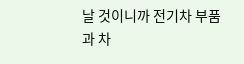날 것이니까 전기차 부품과 차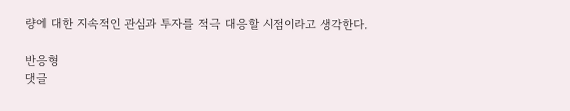량에 대한 지속적인 관심과 투자를 적극 대응할 시점이라고 생각한다.

반응형
댓글